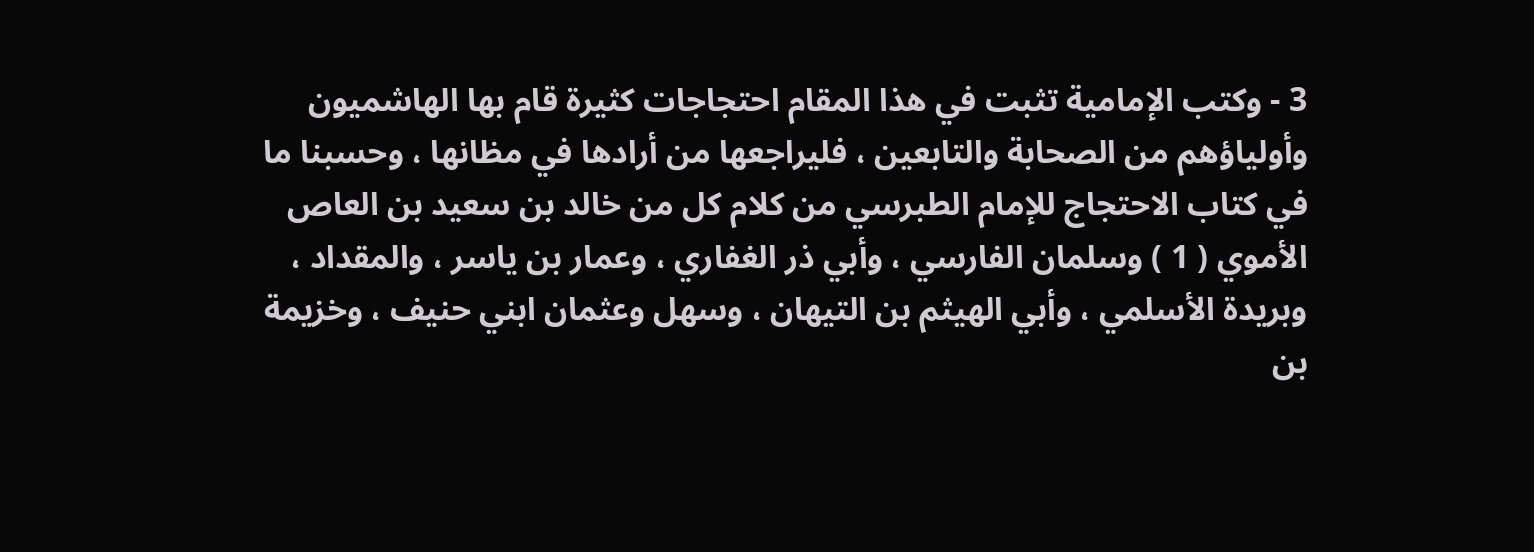3 - وكتب الإمامية تثبت في هذا المقام احتجاجات كثيرة قام بها الهاشميون
وأولياؤهم من الصحابة والتابعين ، فليراجعها من أرادها في مظانها ، وحسبنا ما
في كتاب الاحتجاج للإمام الطبرسي من كلام كل من خالد بن سعيد بن العاص
الأموي ( 1 ) وسلمان الفارسي ، وأبي ذر الغفاري ، وعمار بن ياسر ، والمقداد ،
وبريدة الأسلمي ، وأبي الهيثم بن التيهان ، وسهل وعثمان ابني حنيف ، وخزيمة
بن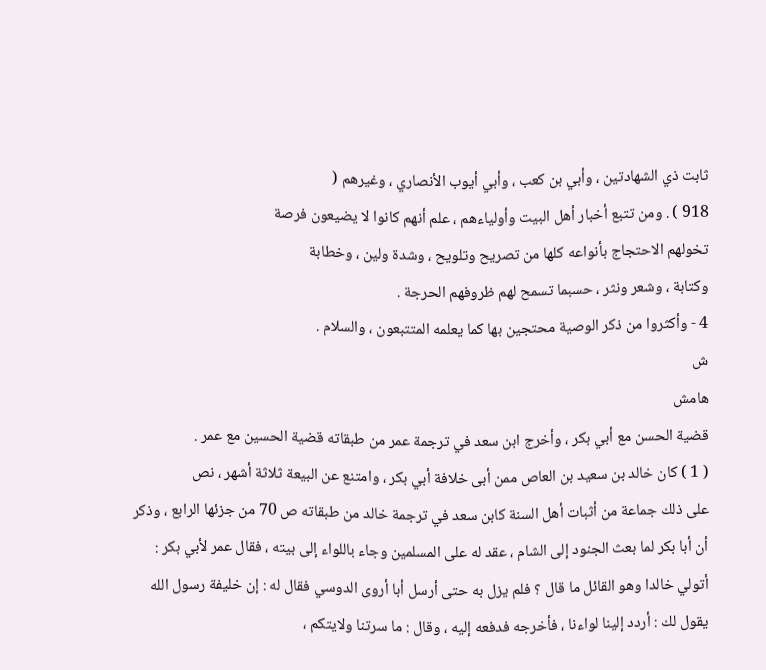ثابت ذي الشهادتين ، وأبي بن كعب ، وأبي أيوب الأنصاري ، وغيرهم (
918 ) . ومن تتبع أخبار أهل البيت وأولياءهم ، علم أنهم كانوا لا يضيعون فرصة
تخولهم الاحتجاج بأنواعه كلها من تصريح وتلويح ، وشدة ولين ، وخطابة
وكتابة ، وشعر ونثر ، حسبما تسمح لهم ظروفهم الحرجة .
4 - وأكثروا من ذكر الوصية محتجين بها كما يعلمه المتتبعون ، والسلام .
ش
هامش
قضية الحسن مع أبي بكر ، وأخرج ابن سعد في ترجمة عمر من طبقاته قضية الحسين مع عمر .
( 1 ) كان خالد بن سعيد بن العاص ممن أبى خلافة أبي بكر ، وامتنع عن البيعة ثلاثة أشهر ، نص
على ذلك جماعة من أثبات أهل السنة كابن سعد في ترجمة خالد من طبقاته ص 70 من جزئها الرابع ، وذكر
أن أبا بكر لما بعث الجنود إلى الشام ، عقد له على المسلمين وجاء باللواء إلى بيته ، فقال عمر لأبي بكر :
أتولي خالدا وهو القائل ما قال ؟ فلم يزل به حتى أرسل أبا أروى الدوسي فقال له : إن خليفة رسول الله
يقول لك : أردد إلينا لواءنا ، فأخرجه فدفعه إليه ، وقال : ما سرتنا ولايتكم ،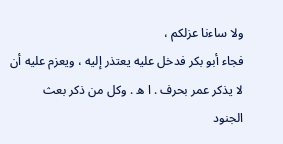ولا ساءنا عزلكم ،
فجاء أبو بكر فدخل عليه يعتذر إليه ، ويعزم عليه أن لا يذكر عمر بحرف . ا ه . وكل من ذكر بعث
الجنود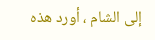إلى الشام ، أورد هذه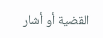القضية أو أشار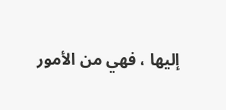إليها ، فهي من الأمور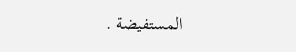المستفيضة .